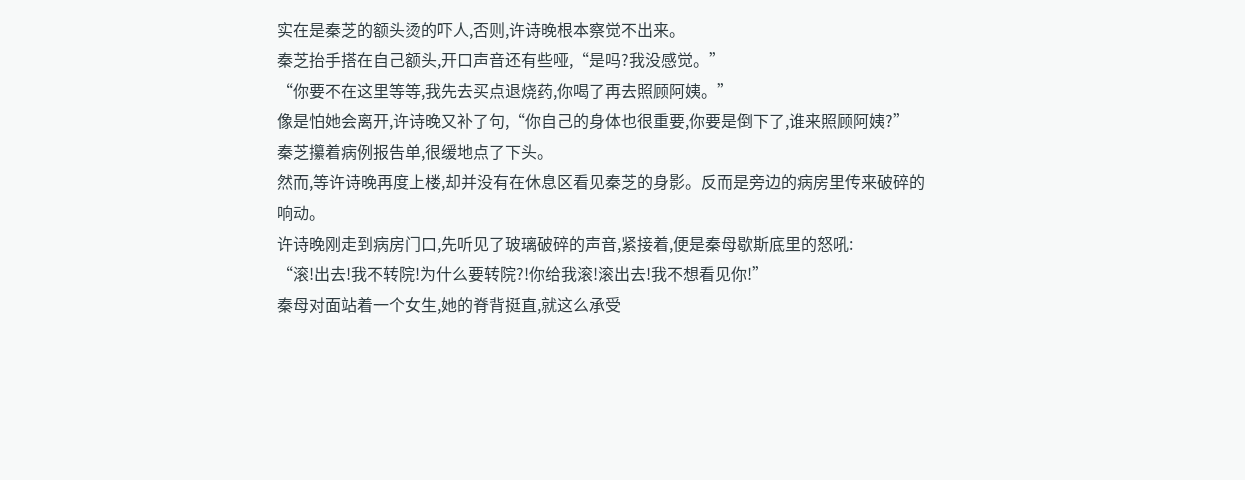实在是秦芝的额头烫的吓人,否则,许诗晚根本察觉不出来。
秦芝抬手搭在自己额头,开口声音还有些哑,“是吗?我没感觉。”
“你要不在这里等等,我先去买点退烧药,你喝了再去照顾阿姨。”
像是怕她会离开,许诗晚又补了句,“你自己的身体也很重要,你要是倒下了,谁来照顾阿姨?”
秦芝攥着病例报告单,很缓地点了下头。
然而,等许诗晚再度上楼,却并没有在休息区看见秦芝的身影。反而是旁边的病房里传来破碎的响动。
许诗晚刚走到病房门口,先听见了玻璃破碎的声音,紧接着,便是秦母歇斯底里的怒吼:
“滚!出去!我不转院!为什么要转院?!你给我滚!滚出去!我不想看见你!”
秦母对面站着一个女生,她的脊背挺直,就这么承受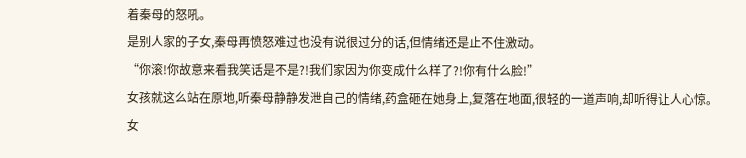着秦母的怒吼。
是别人家的子女,秦母再愤怒难过也没有说很过分的话,但情绪还是止不住激动。
“你滚!你故意来看我笑话是不是?!我们家因为你变成什么样了?!你有什么脸!”
女孩就这么站在原地,听秦母静静发泄自己的情绪,药盒砸在她身上,复落在地面,很轻的一道声响,却听得让人心惊。
女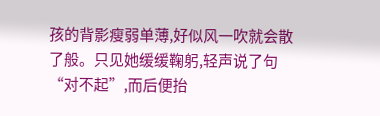孩的背影瘦弱单薄,好似风一吹就会散了般。只见她缓缓鞠躬,轻声说了句“对不起”,而后便抬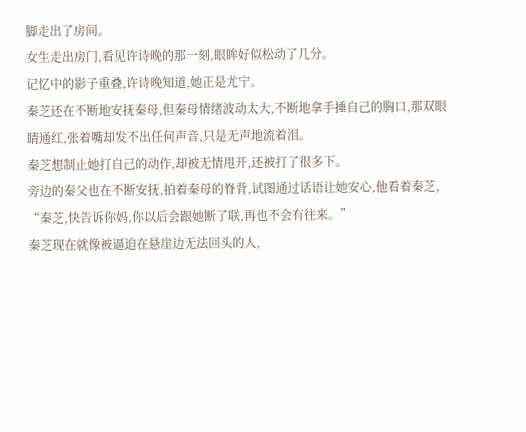脚走出了房间。
女生走出房门,看见许诗晚的那一刻,眼眸好似松动了几分。
记忆中的影子重叠,许诗晚知道,她正是尤宁。
秦芝还在不断地安抚秦母,但秦母情绪波动太大,不断地拿手捶自己的胸口,那双眼睛通红,张着嘴却发不出任何声音,只是无声地流着泪。
秦芝想制止她打自己的动作,却被无情甩开,还被打了很多下。
旁边的秦父也在不断安抚,拍着秦母的脊背,试图通过话语让她安心,他看着秦芝,
“秦芝,快告诉你妈,你以后会跟她断了联,再也不会有往来。”
秦芝现在就像被逼迫在悬崖边无法回头的人,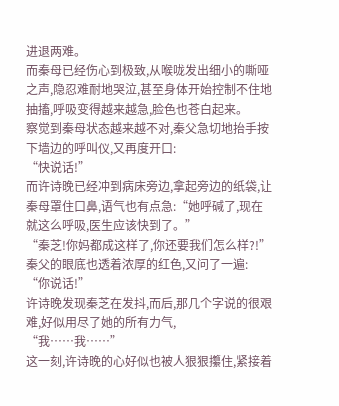进退两难。
而秦母已经伤心到极致,从喉咙发出细小的嘶哑之声,隐忍难耐地哭泣,甚至身体开始控制不住地抽搐,呼吸变得越来越急,脸色也苍白起来。
察觉到秦母状态越来越不对,秦父急切地抬手按下墙边的呼叫仪,又再度开口:
“快说话!”
而许诗晚已经冲到病床旁边,拿起旁边的纸袋,让秦母罩住口鼻,语气也有点急:“她呼碱了,现在就这么呼吸,医生应该快到了。”
“秦芝!你妈都成这样了,你还要我们怎么样?!”秦父的眼底也透着浓厚的红色,又问了一遍:
“你说话!”
许诗晚发现秦芝在发抖,而后,那几个字说的很艰难,好似用尽了她的所有力气,
“我……我……”
这一刻,许诗晚的心好似也被人狠狠攥住,紧接着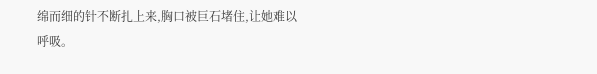绵而细的针不断扎上来,胸口被巨石堵住,让她难以呼吸。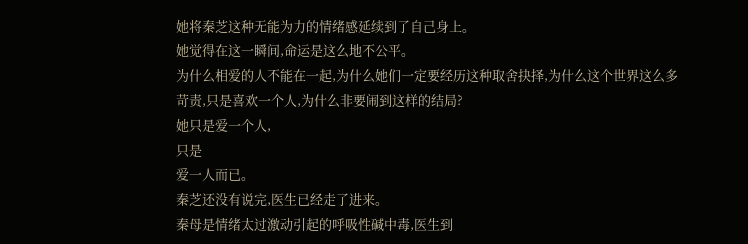她将秦芝这种无能为力的情绪感延续到了自己身上。
她觉得在这一瞬间,命运是这么地不公平。
为什么相爱的人不能在一起,为什么她们一定要经历这种取舍抉择,为什么这个世界这么多苛责,只是喜欢一个人,为什么非要闹到这样的结局?
她只是爱一个人,
只是
爱一人而已。
秦芝还没有说完,医生已经走了进来。
秦母是情绪太过激动引起的呼吸性碱中毒,医生到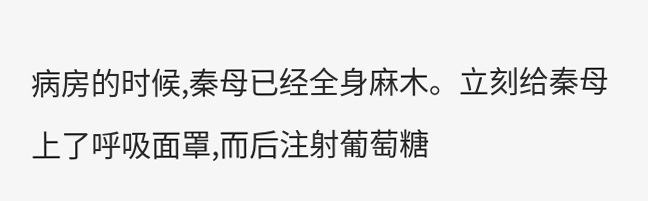病房的时候,秦母已经全身麻木。立刻给秦母上了呼吸面罩,而后注射葡萄糖